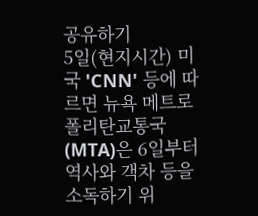공유하기
5일(현지시간) 미국 'CNN' 등에 따르면 뉴욕 메트로폴리탄교통국(MTA)은 6일부터 역사와 객차 등을 소독하기 위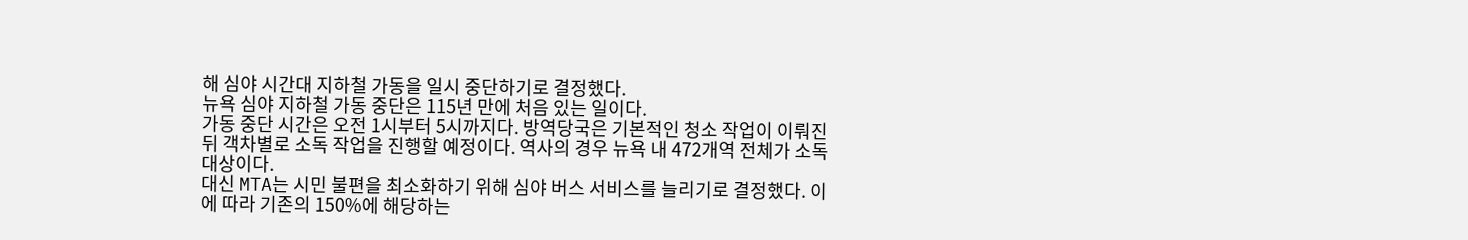해 심야 시간대 지하철 가동을 일시 중단하기로 결정했다.
뉴욕 심야 지하철 가동 중단은 115년 만에 처음 있는 일이다.
가동 중단 시간은 오전 1시부터 5시까지다. 방역당국은 기본적인 청소 작업이 이뤄진 뒤 객차별로 소독 작업을 진행할 예정이다. 역사의 경우 뉴욕 내 472개역 전체가 소독 대상이다.
대신 MTA는 시민 불편을 최소화하기 위해 심야 버스 서비스를 늘리기로 결정했다. 이에 따라 기존의 150%에 해당하는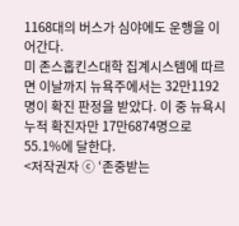1168대의 버스가 심야에도 운행을 이어간다.
미 존스홉킨스대학 집계시스템에 따르면 이날까지 뉴욕주에서는 32만1192명이 확진 판정을 받았다. 이 중 뉴욕시 누적 확진자만 17만6874명으로 55.1%에 달한다.
<저작권자 ⓒ ‘존중받는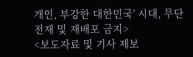개인, 부강한 대한민국’ 시대, 무단전재 및 재배포 금지>
<보도자료 및 기사 제보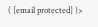( [email protected] )>